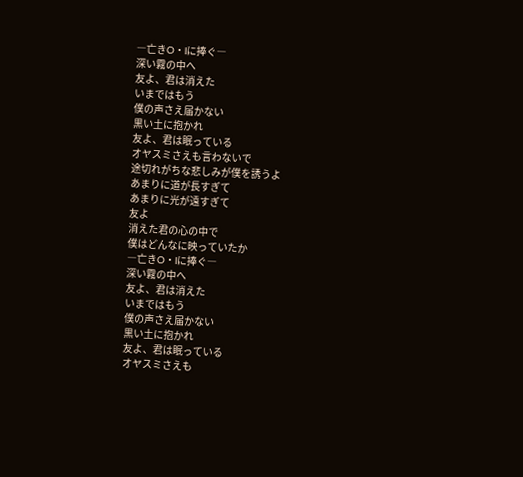―亡きO・Iに捧ぐ―
深い霧の中へ
友よ、君は消えた
いまではもう
僕の声さえ届かない
黒い土に抱かれ
友よ、君は眠っている
オヤスミさえも言わないで
途切れがちな悲しみが僕を誘うよ
あまりに道が長すぎて
あまりに光が遠すぎて
友よ
消えた君の心の中で
僕はどんなに映っていたか
―亡きO・Iに捧ぐ―
深い霧の中へ
友よ、君は消えた
いまではもう
僕の声さえ届かない
黒い土に抱かれ
友よ、君は眠っている
オヤスミさえも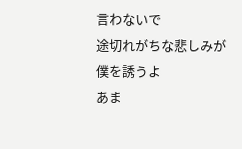言わないで
途切れがちな悲しみが僕を誘うよ
あま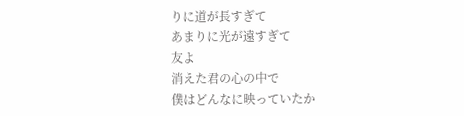りに道が長すぎて
あまりに光が遠すぎて
友よ
消えた君の心の中で
僕はどんなに映っていたか